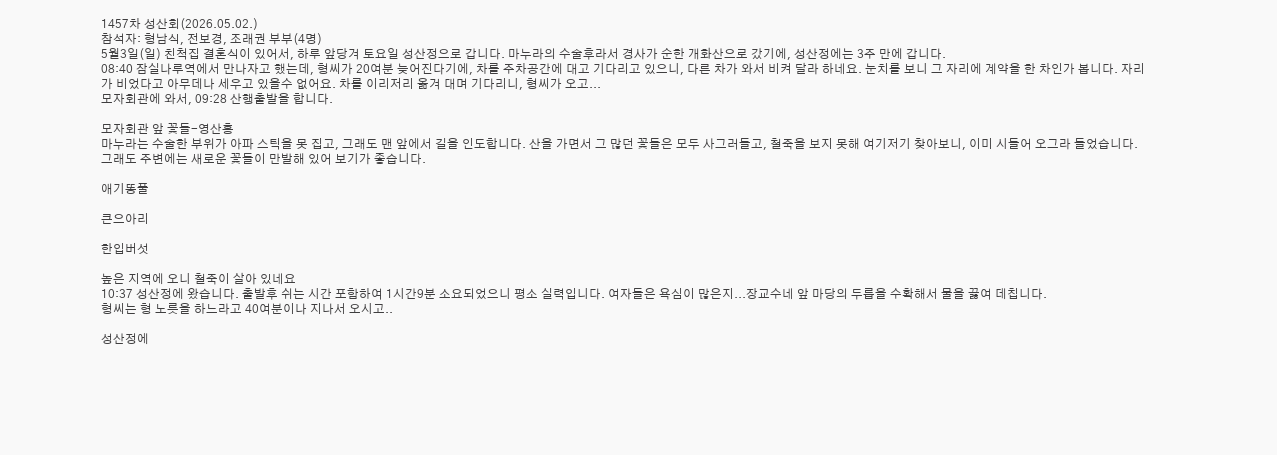1457차 성산회(2026.05.02.)
참석자: 형남식, 전보경, 조래권 부부(4명)
5월3일(일) 친척집 결혼식이 있어서, 하루 앞당겨 토요일 성산정으로 갑니다. 마누라의 수술후라서 경사가 순한 개화산으로 갔기에, 성산정에는 3주 만에 갑니다.
08:40 잠실나루역에서 만나자고 했는데, 형씨가 20여분 늦어진다기에, 차를 주차공간에 대고 기다리고 있으니, 다른 차가 와서 비켜 달라 하네요. 눈치를 보니 그 자리에 계약을 한 차인가 봅니다. 자리가 비었다고 아무데나 세우고 있을수 없어요. 차를 이리저리 옮겨 대며 기다리니, 형씨가 오고...
모자회관에 와서, 09:28 산행출발을 합니다.

모자회관 앞 꽃들-영산홍
마누라는 수술한 부위가 아파 스틱을 못 집고, 그래도 맨 앞에서 길을 인도합니다. 산을 가면서 그 많던 꽃들은 모두 사그러들고, 철죽을 보지 못해 여기저기 찾아보니, 이미 시들어 오그라 들었습니다. 그래도 주변에는 새로운 꽃들이 만발해 있어 보기가 좋습니다.

애기똥풀

큰으아리

한입버섯

높은 지역에 오니 철죽이 살아 있네요
10:37 성산정에 왔습니다. 출발후 쉬는 시간 포함하여 1시간9분 소요되었으니 평소 실력입니다. 여자들은 욕심이 많은지...장교수네 앞 마당의 두릅을 수확해서 물을 끓여 데칩니다.
형씨는 형 노릇을 하느라고 40여분이나 지나서 오시고..

성산정에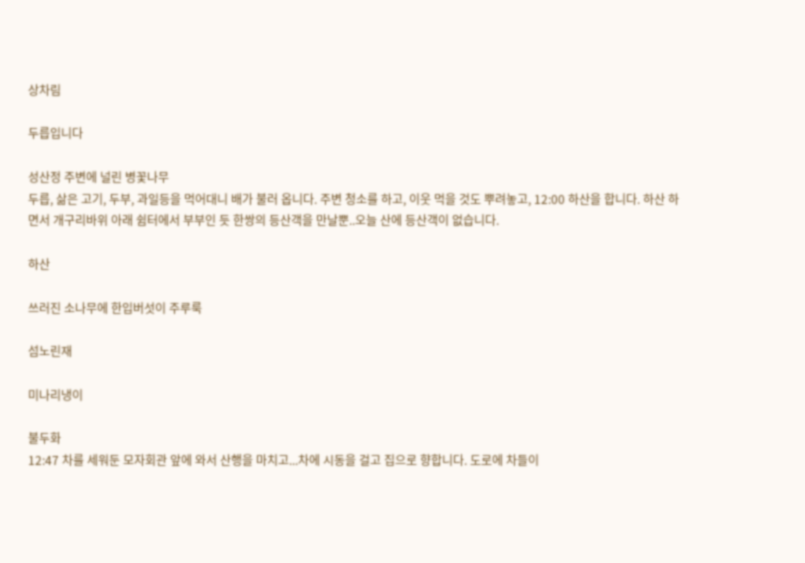상차림

두릅입니다

성산정 주변에 널린 병꽃나무
두릅, 삶은 고기, 두부, 과일등을 먹어대니 배가 불러 옵니다. 주변 청소를 하고, 이웃 먹을 것도 뿌려놓고, 12:00 하산을 합니다. 하산 하면서 개구리바위 아래 쉼터에서 부부인 듯 한쌍의 등산객을 만날뿐..오늘 산에 등산객이 없습니다.

하산

쓰러진 소나무에 한입버섯이 주루룩

섬노린재

미나리냉이

불두화
12:47 차를 세워둔 모자회관 앞에 와서 산행을 마치고...차에 시동을 걸고 집으로 향합니다. 도로에 차들이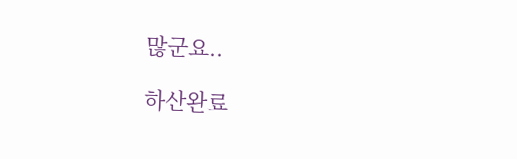많군요..

하산완료